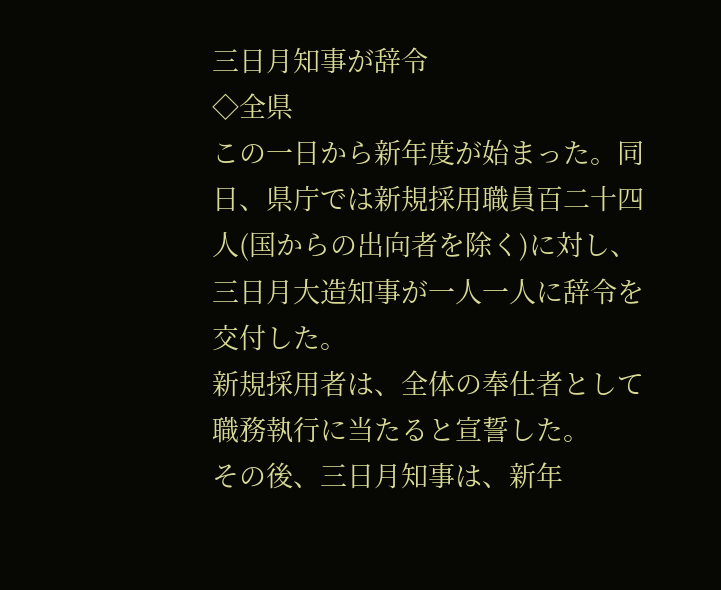三日月知事が辞令
◇全県
この一日から新年度が始まった。同日、県庁では新規採用職員百二十四人(国からの出向者を除く)に対し、三日月大造知事が一人一人に辞令を交付した。
新規採用者は、全体の奉仕者として職務執行に当たると宣誓した。
その後、三日月知事は、新年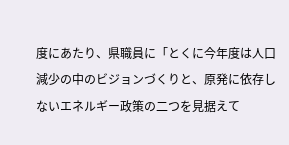度にあたり、県職員に「とくに今年度は人口減少の中のビジョンづくりと、原発に依存しないエネルギー政策の二つを見据えて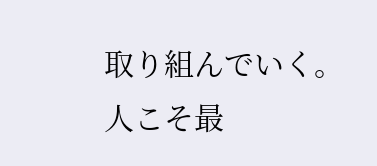取り組んでいく。人こそ最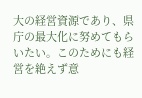大の経営資源であり、県庁の最大化に努めてもらいたい。このためにも経営を絶えず意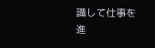識して仕事を進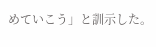めていこう」と訓示した。